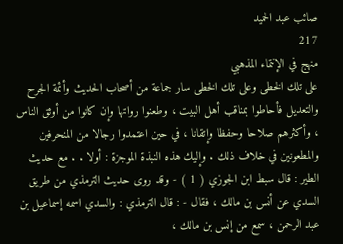صائب عبد الحميد
217
منهج في الإنتماء المذهبي
على تلك الخطى وعلى تلك الخطى سار جماعة من أصحاب الحديث وأئمة الجرح والتعديل فأحاطوا بمناقب أهل البيت ، وطعنوا رواتها وإن كانوا من أوثق الناس ، وأكثرهم صلاحا وحفظا وإتقانا ، في حين اعتمدوا رجالا من المنحرفين والمطعونين في خلاف ذلك . وإليك هذه النبذة الموجزة : أولا . . مع حديث الطير : قال سبط ابن الجوزي ( 1 ) - وقد روى حديث الترمذي من طريق السدي عن أنس بن مالك ، فقال - : قال الترمذي : والسدي اسمه إسماعيل بن عبد الرحمن ، سمع من إنس بن مالك ،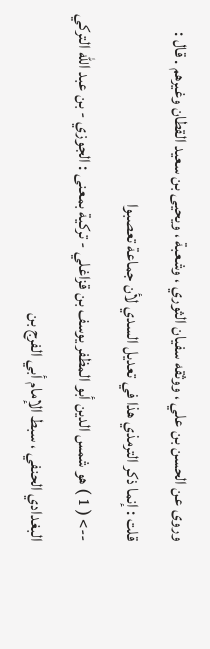وروى عن الحسن بن علي ، ووثقه سفيان الثوري ، وشعبة ، ويحيى بن سعيد القطان وغيرهم . قال : قلت : إنما ذكر الترمذي هذا في تعديل السدي لأن جماعة تعصبوا
--> ( 1 ) هو شمس الدين أبو المظفر يوسف بن قزاغلي - تركية بمعنى : الجوزي - بن عبد الله التركي البغدادي الحنفي ، سبط الإمام أبي الفرج بن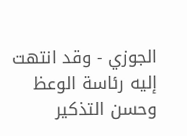الجوزي - وقد انتهت إليه رئاسة الوعظ وحسن التذكير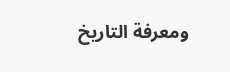ومعرفة التاريخ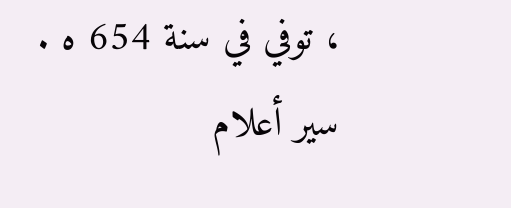، توفي في سنة 654 ه . سير أعلام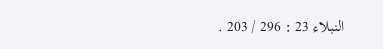النبلاء 23 : 296 / 203 .